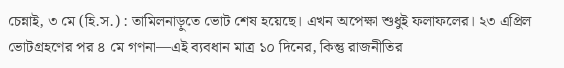চেন্নাই, ৩ মে (হি.স.) : তামিলনাড়ুতে ভোট শেষ হয়েছে। এখন অপেক্ষা শুধুই ফলাফলের। ২৩ এপ্রিল ভোটগ্রহণের পর ৪ মে গণনা—এই ব্যবধান মাত্র ১০ দিনের, কিন্তু রাজনীতির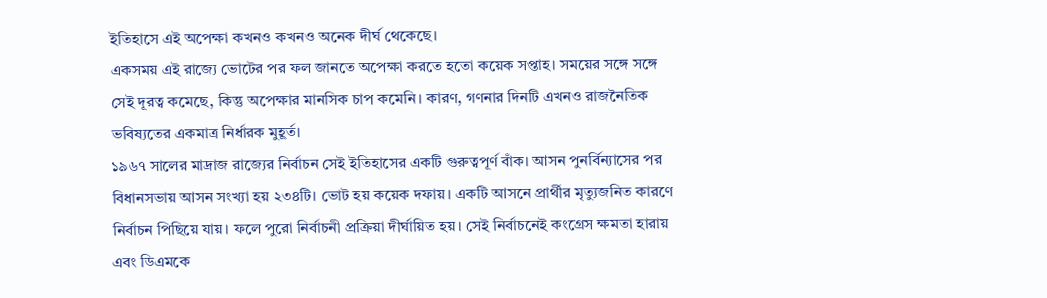ইতিহাসে এই অপেক্ষা কখনও কখনও অনেক দীর্ঘ থেকেছে।
একসময় এই রাজ্যে ভোটের পর ফল জানতে অপেক্ষা করতে হতো কয়েক সপ্তাহ। সময়ের সঙ্গে সঙ্গে সেই দূরত্ব কমেছে, কিন্তু অপেক্ষার মানসিক চাপ কমেনি। কারণ, গণনার দিনটি এখনও রাজনৈতিক ভবিষ্যতের একমাত্র নির্ধারক মুহূর্ত।
১৯৬৭ সালের মাদ্রাজ রাজ্যের নির্বাচন সেই ইতিহাসের একটি গুরুত্বপূর্ণ বাঁক। আসন পুনর্বিন্যাসের পর বিধানসভায় আসন সংখ্যা হয় ২৩৪টি। ভোট হয় কয়েক দফায়। একটি আসনে প্রার্থীর মৃত্যুজনিত কারণে নির্বাচন পিছিয়ে যায়। ফলে পুরো নির্বাচনী প্রক্রিয়া দীর্ঘায়িত হয়। সেই নির্বাচনেই কংগ্রেস ক্ষমতা হারায় এবং ডিএমকে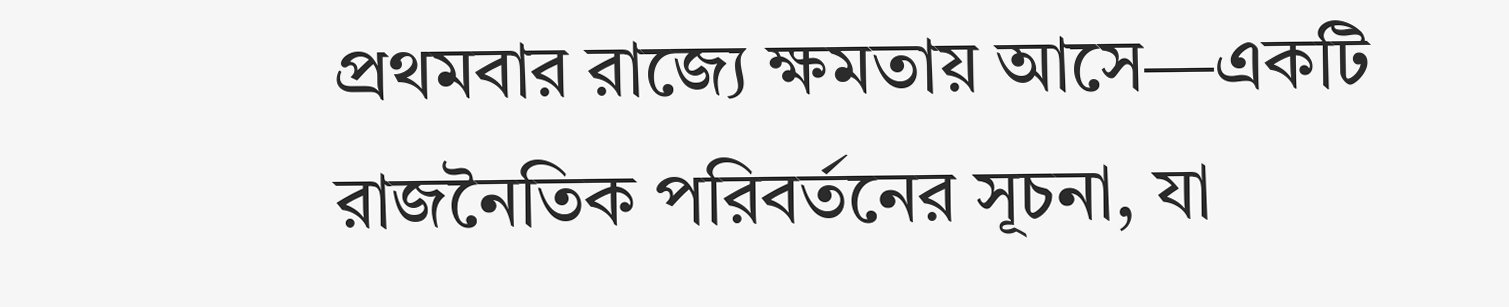প্রথমবার রাজ্যে ক্ষমতায় আসে—একটি রাজনৈতিক পরিবর্তনের সূচনা, যা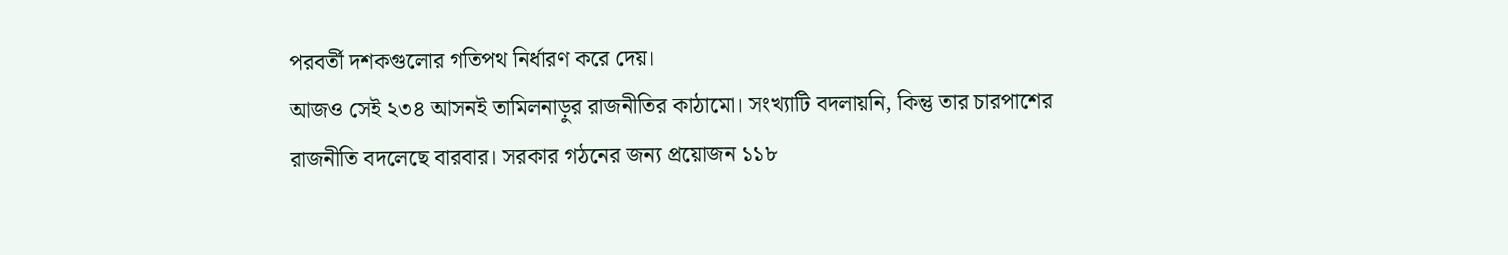পরবর্তী দশকগুলোর গতিপথ নির্ধারণ করে দেয়।
আজও সেই ২৩৪ আসনই তামিলনাড়ুর রাজনীতির কাঠামো। সংখ্যাটি বদলায়নি, কিন্তু তার চারপাশের রাজনীতি বদলেছে বারবার। সরকার গঠনের জন্য প্রয়োজন ১১৮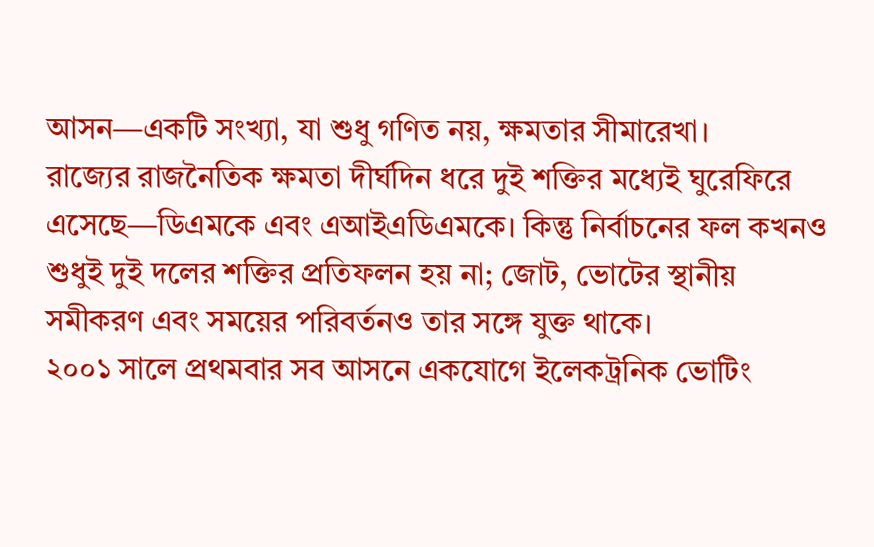আসন—একটি সংখ্যা, যা শুধু গণিত নয়, ক্ষমতার সীমারেখা।
রাজ্যের রাজনৈতিক ক্ষমতা দীর্ঘদিন ধরে দুই শক্তির মধ্যেই ঘুরেফিরে এসেছে—ডিএমকে এবং এআইএডিএমকে। কিন্তু নির্বাচনের ফল কখনও শুধুই দুই দলের শক্তির প্রতিফলন হয় না; জোট, ভোটের স্থানীয় সমীকরণ এবং সময়ের পরিবর্তনও তার সঙ্গে যুক্ত থাকে।
২০০১ সালে প্রথমবার সব আসনে একযোগে ইলেকট্রনিক ভোটিং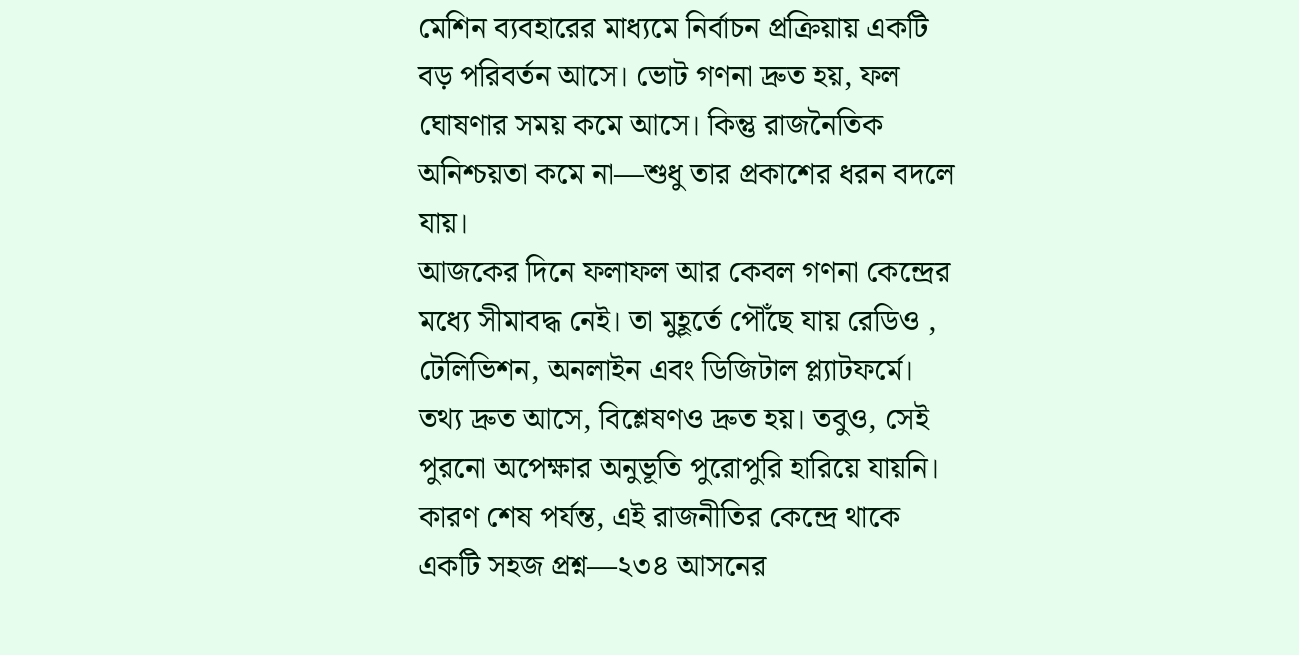মেশিন ব্যবহারের মাধ্যমে নির্বাচন প্রক্রিয়ায় একটি বড় পরিবর্তন আসে। ভোট গণনা দ্রুত হয়, ফল ঘোষণার সময় কমে আসে। কিন্তু রাজনৈতিক অনিশ্চয়তা কমে না—শুধু তার প্রকাশের ধরন বদলে যায়।
আজকের দিনে ফলাফল আর কেবল গণনা কেন্দ্রের মধ্যে সীমাবদ্ধ নেই। তা মুহূর্তে পৌঁছে যায় রেডিও , টেলিভিশন, অনলাইন এবং ডিজিটাল প্ল্যাটফর্মে। তথ্য দ্রুত আসে, বিশ্লেষণও দ্রুত হয়। তবুও, সেই পুরনো অপেক্ষার অনুভূতি পুরোপুরি হারিয়ে যায়নি। কারণ শেষ পর্যন্ত, এই রাজনীতির কেন্দ্রে থাকে একটি সহজ প্রশ্ন—২৩৪ আসনের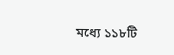মধ্যে ১১৮টি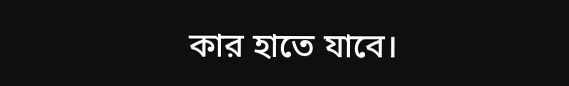কার হাতে যাবে।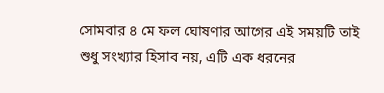সোমবার ৪ মে ফল ঘোষণার আগের এই সময়টি তাই শুধু সংখ্যার হিসাব নয়, এটি এক ধরনের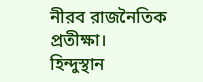নীরব রাজনৈতিক প্রতীক্ষা।
হিন্দুস্থান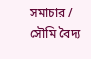সমাচার / সৌমি বৈদ্য